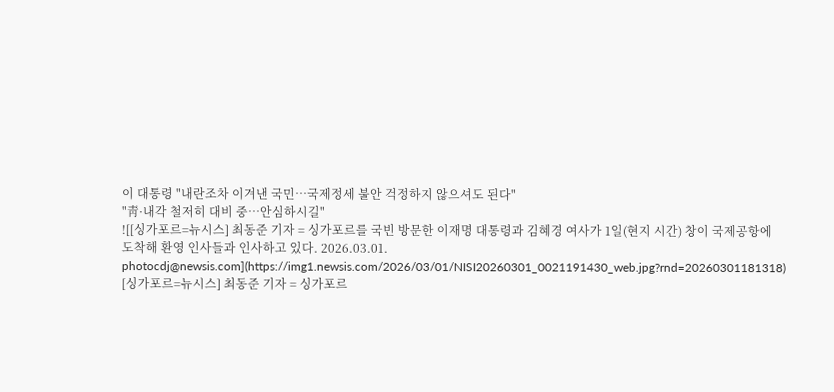이 대통령 "내란조차 이겨낸 국민…국제정세 불안 걱정하지 않으셔도 된다"
"靑·내각 철저히 대비 중…안심하시길"
![[싱가포르=뉴시스] 최동준 기자 = 싱가포르를 국빈 방문한 이재명 대통령과 김혜경 여사가 1일(현지 시간) 창이 국제공항에 도착해 환영 인사들과 인사하고 있다. 2026.03.01. photocdj@newsis.com](https://img1.newsis.com/2026/03/01/NISI20260301_0021191430_web.jpg?rnd=20260301181318)
[싱가포르=뉴시스] 최동준 기자 = 싱가포르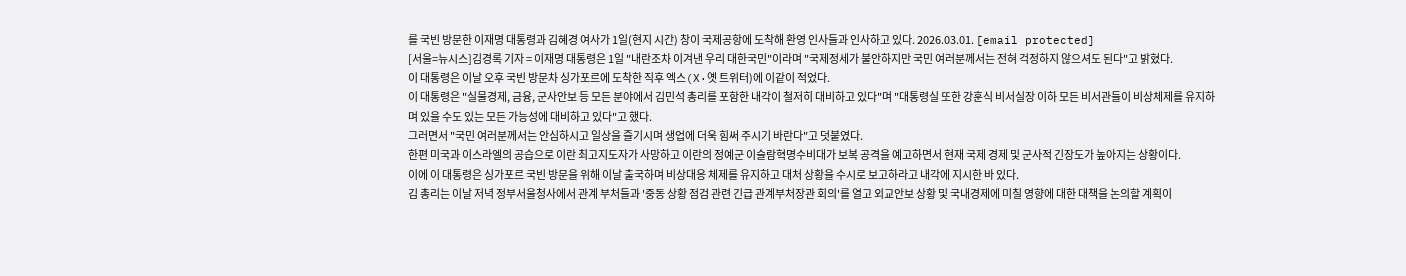를 국빈 방문한 이재명 대통령과 김혜경 여사가 1일(현지 시간) 창이 국제공항에 도착해 환영 인사들과 인사하고 있다. 2026.03.01. [email protected]
[서울=뉴시스]김경록 기자 = 이재명 대통령은 1일 "내란조차 이겨낸 우리 대한국민"이라며 "국제정세가 불안하지만 국민 여러분께서는 전혀 걱정하지 않으셔도 된다"고 밝혔다.
이 대통령은 이날 오후 국빈 방문차 싱가포르에 도착한 직후 엑스(X·옛 트위터)에 이같이 적었다.
이 대통령은 "실물경제, 금융, 군사안보 등 모든 분야에서 김민석 총리를 포함한 내각이 철저히 대비하고 있다"며 "대통령실 또한 강훈식 비서실장 이하 모든 비서관들이 비상체제를 유지하며 있을 수도 있는 모든 가능성에 대비하고 있다"고 했다.
그러면서 "국민 여러분께서는 안심하시고 일상을 즐기시며 생업에 더욱 힘써 주시기 바란다"고 덧붙였다.
한편 미국과 이스라엘의 공습으로 이란 최고지도자가 사망하고 이란의 정예군 이슬람혁명수비대가 보복 공격을 예고하면서 현재 국제 경제 및 군사적 긴장도가 높아지는 상황이다.
이에 이 대통령은 싱가포르 국빈 방문을 위해 이날 출국하며 비상대응 체제를 유지하고 대처 상황을 수시로 보고하라고 내각에 지시한 바 있다.
김 총리는 이날 저녁 정부서울청사에서 관계 부처들과 '중동 상황 점검 관련 긴급 관계부처장관 회의'를 열고 외교안보 상황 및 국내경제에 미칠 영향에 대한 대책을 논의할 계획이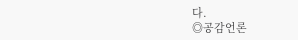다.
◎공감언론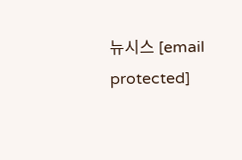뉴시스 [email protected]